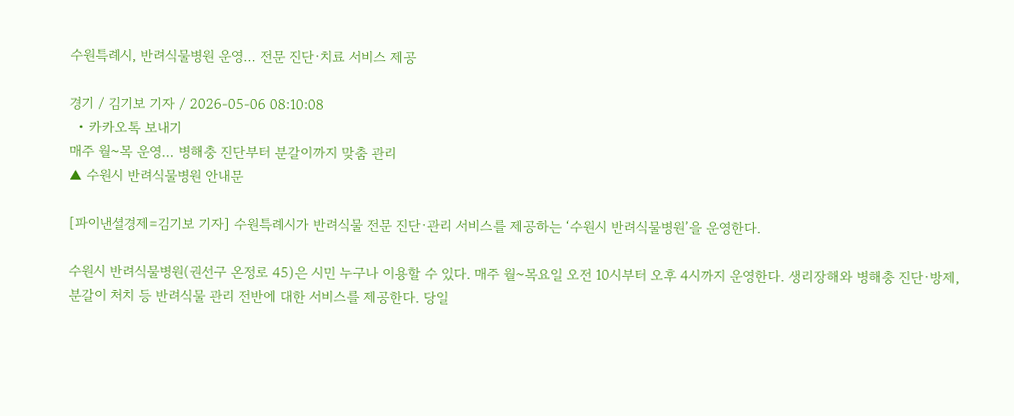수원특례시, 반려식물병원 운영… 전문 진단·치료 서비스 제공

경기 / 김기보 기자 / 2026-05-06 08:10:08
  • 카카오톡 보내기
매주 월~목 운영… 병해충 진단부터 분갈이까지 맞춤 관리
▲ 수원시 반려식물병원 안내문

[파이낸셜경제=김기보 기자] 수원특례시가 반려식물 전문 진단·관리 서비스를 제공하는 ‘수원시 반려식물병원’을 운영한다.

수원시 반려식물병원(권선구 온정로 45)은 시민 누구나 이용할 수 있다. 매주 월~목요일 오전 10시부터 오후 4시까지 운영한다. 생리장해와 병해충 진단·방제, 분갈이 처치 등 반려식물 관리 전반에 대한 서비스를 제공한다. 당일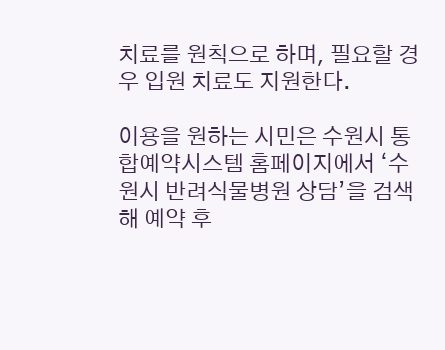치료를 원칙으로 하며, 필요할 경우 입원 치료도 지원한다.

이용을 원하는 시민은 수원시 통합예약시스템 홈페이지에서 ‘수원시 반려식물병원 상담’을 검색해 예약 후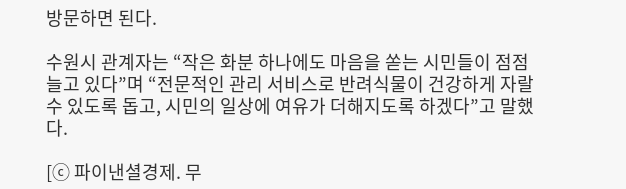방문하면 된다.

수원시 관계자는 “작은 화분 하나에도 마음을 쏟는 시민들이 점점 늘고 있다”며 “전문적인 관리 서비스로 반려식물이 건강하게 자랄 수 있도록 돕고, 시민의 일상에 여유가 더해지도록 하겠다”고 말했다.

[ⓒ 파이낸셜경제. 무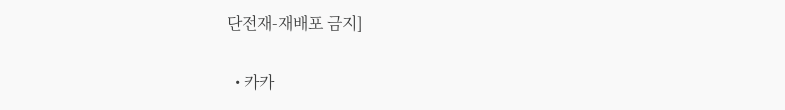단전재-재배포 금지]

  • 카카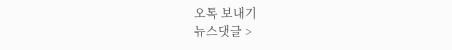오톡 보내기
뉴스댓글 >